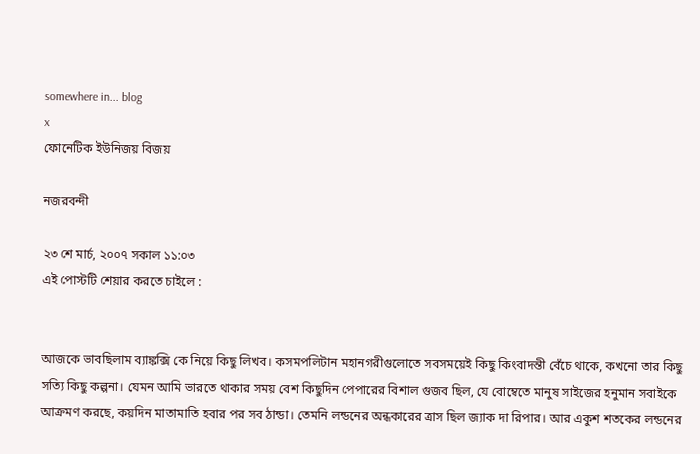somewhere in... blog
x
ফোনেটিক ইউনিজয় বিজয়

নজরবন্দী

২৩ শে মার্চ, ২০০৭ সকাল ১১:০৩
এই পোস্টটি শেয়ার করতে চাইলে :


আজকে ভাবছিলাম ব্যাঙ্কক্সি কে নিয়ে কিছু লিখব। কসমপলিটান মহানগরীগুলোতে সবসময়েই কিছু কিংবাদন্তী বেঁচে থাকে, কখনো তার কিছু সত্যি কিছু কল্পনা। যেমন আমি ভারতে থাকার সময় বেশ কিছুদিন পেপারের বিশাল গুজব ছিল, যে বোম্বেতে মানুষ সাইজের হনুমান সবাইকে আক্রমণ করছে, কয়দিন মাতামাতি হবার পর সব ঠান্ডা। তেমনি লন্ডনের অন্ধকারের ত্রাস ছিল জ্যাক দা রিপার। আর একুশ শতকের লন্ডনের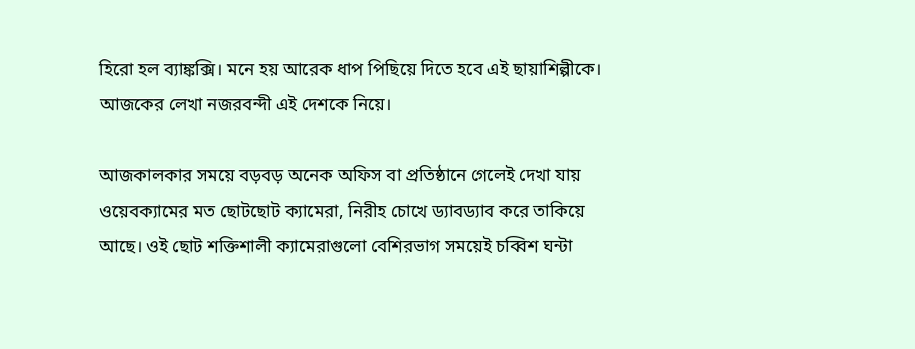হিরো হল ব্যাঙ্কক্সি। মনে হয় আরেক ধাপ পিছিয়ে দিতে হবে এই ছায়াশিল্পীকে। আজকের লেখা নজরবন্দী এই দেশকে নিয়ে।

আজকালকার সময়ে বড়বড় অনেক অফিস বা প্রতিষ্ঠানে গেলেই দেখা যায় ওয়েবক্যামের মত ছোটছোট ক্যামেরা, নিরীহ চোখে ড্যাবড্যাব করে তাকিয়ে আছে। ওই ছোট শক্তিশালী ক্যামেরাগুলো বেশিরভাগ সময়েই চব্বিশ ঘন্টা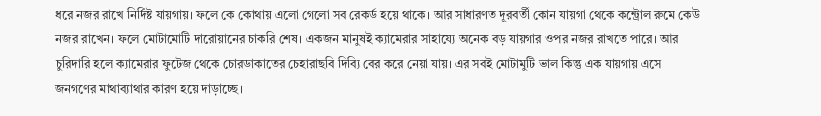ধরে নজর রাখে নির্দিষ্ট যায়গায়। ফলে কে কোথায় এলো গেলো সব রেকর্ড হয়ে থাকে। আর সাধারণত দূরবর্তী কোন যায়গা থেকে কন্ট্রোল রুমে কেউ নজর রাখেন। ফলে মোটামোটি দারোয়ানের চাকরি শেষ। একজন মানুষই ক্যামেরার সাহায্যে অনেক বড় যায়গার ওপর নজর রাখতে পারে। আর চুরিদারি হলে ক্যামেরার ফুটেজ থেকে চোরডাকাতের চেহারাছবি দিব্যি বের করে নেয়া যায়। এর সবই মোটামুটি ভাল কিন্তু এক যায়গায় এসে জনগণের মাথাব্যাথার কারণ হয়ে দাড়াচ্ছে।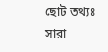ছোট তথ্যঃ সারা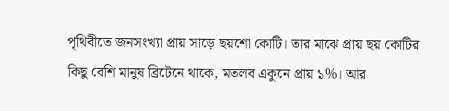পৃথিবীতে জনসংখ্যা প্রায় সাড়ে ছয়শো কোটি। তার মাঝে প্রায় ছয় কোটির কিছু বেশি মানুষ ব্রিটেনে থাকে, মতলব একুনে প্রায় ১%। আর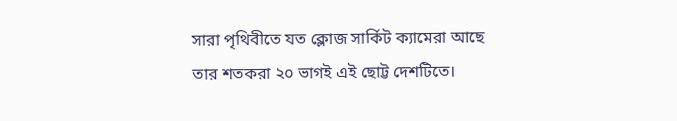সারা পৃথিবীতে যত ক্লোজ সার্কিট ক্যামেরা আছে তার শতকরা ২০ ভাগই এই ছোট্ট দেশটিতে।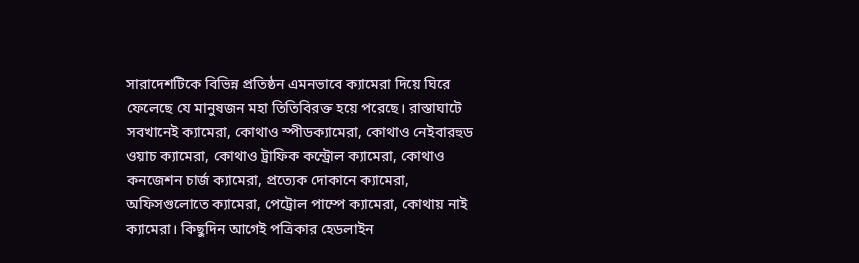সারাদেশটিকে বিভিন্ন প্রতিষ্ঠন এমনভাবে ক্যামেরা দিয়ে ঘিরে ফেলেছে যে মানুষজন মহা তিতিবিরক্ত হয়ে পরেছে। রাস্তাঘাটে সবখানেই ক্যামেরা, কোথাও স্পীডক্যামেরা, কোথাও নেইবারহুড ওয়াচ ক্যামেরা, কোথাও ট্রাফিক কন্ট্রোল ক্যামেরা, কোথাও কনজেশন চার্জ ক্যামেরা, প্রত্যেক দোকানে ক্যামেরা, অফিসগুলোতে ক্যামেরা, পেট্রোল পাম্পে ক্যামেরা, কোথায় নাই ক্যামেরা। কিছুদিন আগেই পত্রিকার হেডলাইন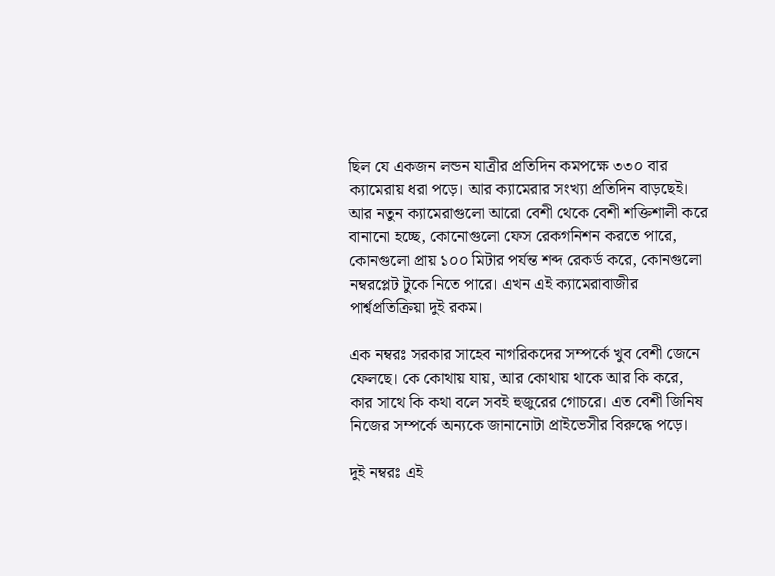ছিল যে একজন লন্ডন যাত্রীর প্রতিদিন কমপক্ষে ৩৩০ বার ক্যামেরায় ধরা পড়ে। আর ক্যামেরার সংখ্যা প্রতিদিন বাড়ছেই। আর নতুন ক্যামেরাগুলো আরো বেশী থেকে বেশী শক্তিশালী করে বানানো হচ্ছে, কোনোগুলো ফেস রেকগনিশন করতে পারে, কোনগুলো প্রায় ১০০ মিটার পর্যন্ত শব্দ রেকর্ড করে, কোনগুলো নম্বরপ্লেট টুকে নিতে পারে। এখন এই ক্যামেরাবাজীর পার্শ্বপ্রতিক্রিয়া দুই রকম।

এক নম্বরঃ সরকার সাহেব নাগরিকদের সম্পর্কে খুব বেশী জেনে ফেলছে। কে কোথায় যায়, আর কোথায় থাকে আর কি করে, কার সাথে কি কথা বলে সবই হুজুরের গোচরে। এত বেশী জিনিষ নিজের সম্পর্কে অন্যকে জানানোটা প্রাইভেসীর বিরুদ্ধে পড়ে।

দুই নম্বরঃ এই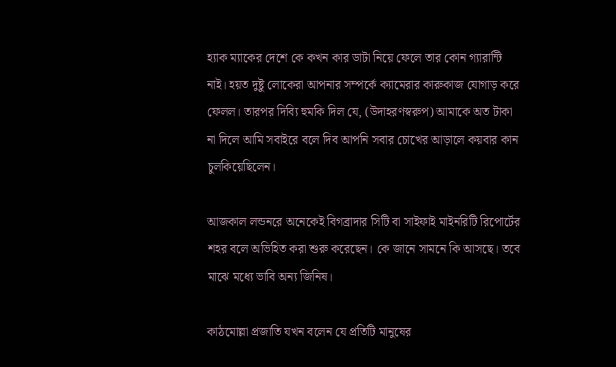হ্যাক ম্যাকের দেশে কে কখন কার ডাটা নিয়ে ফেলে তার কোন গ্যারান্টি নাই। হয়ত দুষ্টু লোকেরা আপনার সম্পর্কে ক্যামেরার কারুকাজ যোগাড় করে ফেলল। তারপর দিব্যি হুমকি দিল যে, (উদাহরণস্বরুপ) আমাকে অত টাকা না দিলে আমি সবাইরে বলে দিব আপনি সবার চোখের আড়ালে কয়বার কান চুলকিয়েছিলেন।

আজকাল লন্ডনরে অনেকেই বিগব্রাদার সিটি বা সাইফাই মাইনরিটি রিপোর্টের শহর বলে অভিহিত করা শুরু করেছেন। কে জানে সামনে কি আসছে। তবে মাঝে মধ্যে ভাবি অন্য জিনিষ।

কাঠমোল্লা প্রজাতি যখন বলেন যে প্রতিটি মানুষের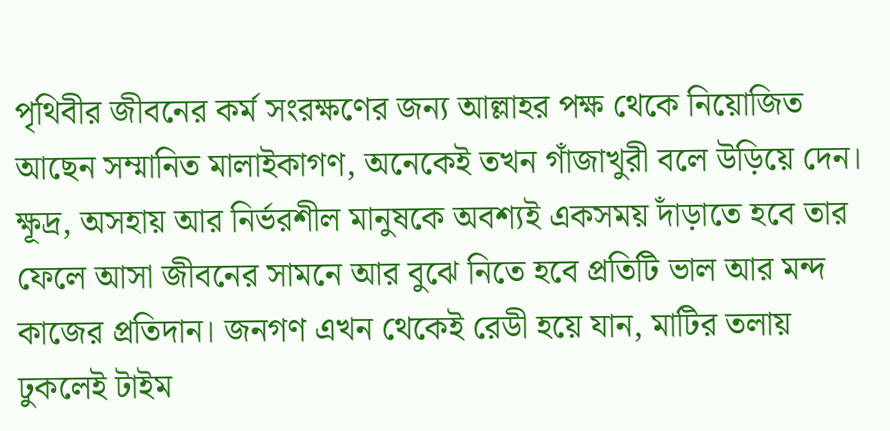পৃথিবীর জীবনের কর্ম সংরক্ষণের জন্য আল্লাহর পক্ষ থেকে নিয়োজিত আছেন সম্মানিত মালাইকাগণ, অনেকেই তখন গাঁজাখুরী বলে উড়িয়ে দেন। ক্ষূদ্র, অসহায় আর নির্ভরশীল মানুষকে অবশ্যই একসময় দাঁড়াতে হবে তার ফেলে আসা জীবনের সামনে আর বুঝে নিতে হবে প্রতিটি ভাল আর মন্দ কাজের প্রতিদান। জনগণ এখন থেকেই রেডী হয়ে যান, মাটির তলায় ঢুকলেই টাইম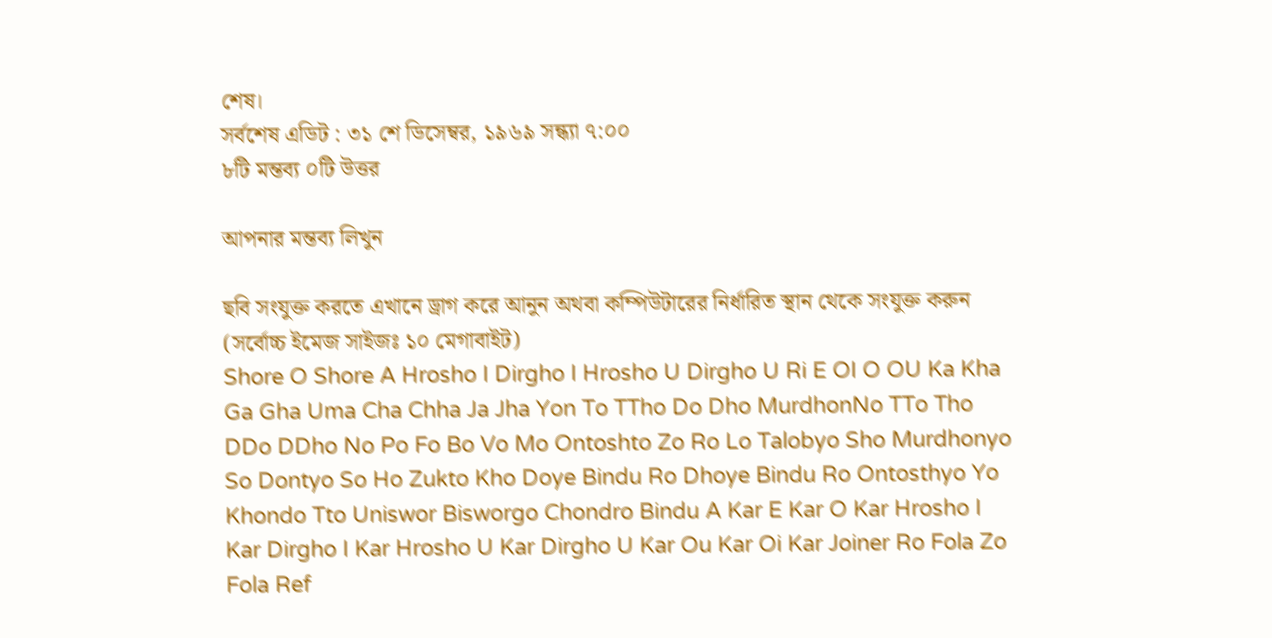শেষ।
সর্বশেষ এডিট : ৩১ শে ডিসেম্বর, ১৯৬৯ সন্ধ্যা ৭:০০
৮টি মন্তব্য ০টি উত্তর

আপনার মন্তব্য লিখুন

ছবি সংযুক্ত করতে এখানে ড্রাগ করে আনুন অথবা কম্পিউটারের নির্ধারিত স্থান থেকে সংযুক্ত করুন (সর্বোচ্চ ইমেজ সাইজঃ ১০ মেগাবাইট)
Shore O Shore A Hrosho I Dirgho I Hrosho U Dirgho U Ri E OI O OU Ka Kha Ga Gha Uma Cha Chha Ja Jha Yon To TTho Do Dho MurdhonNo TTo Tho DDo DDho No Po Fo Bo Vo Mo Ontoshto Zo Ro Lo Talobyo Sho Murdhonyo So Dontyo So Ho Zukto Kho Doye Bindu Ro Dhoye Bindu Ro Ontosthyo Yo Khondo Tto Uniswor Bisworgo Chondro Bindu A Kar E Kar O Kar Hrosho I Kar Dirgho I Kar Hrosho U Kar Dirgho U Kar Ou Kar Oi Kar Joiner Ro Fola Zo Fola Ref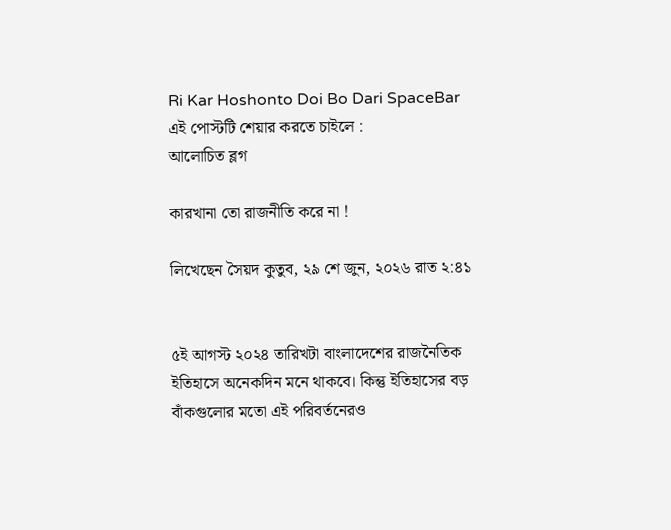Ri Kar Hoshonto Doi Bo Dari SpaceBar
এই পোস্টটি শেয়ার করতে চাইলে :
আলোচিত ব্লগ

কারখানা তো রাজনীতি করে না !

লিখেছেন সৈয়দ কুতুব, ২৯ শে জুন, ২০২৬ রাত ২:৪১


৫ই আগস্ট ২০২৪ তারিখটা বাংলাদেশের রাজনৈতিক ইতিহাসে অনেকদিন মনে থাকবে। কিন্তু ইতিহাসের বড় বাঁকগুলোর মতো এই পরিবর্তনেরও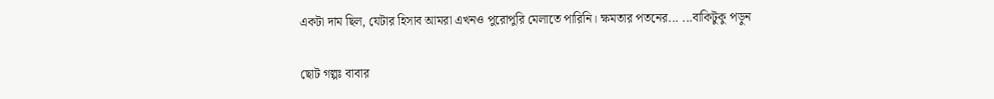একটা দাম ছিল, যেটার হিসাব আমরা এখনও পুরোপুরি মেলাতে পারিনি। ক্ষমতার পতনের... ...বাকিটুকু পড়ুন

ছোট গল্পঃ বাবার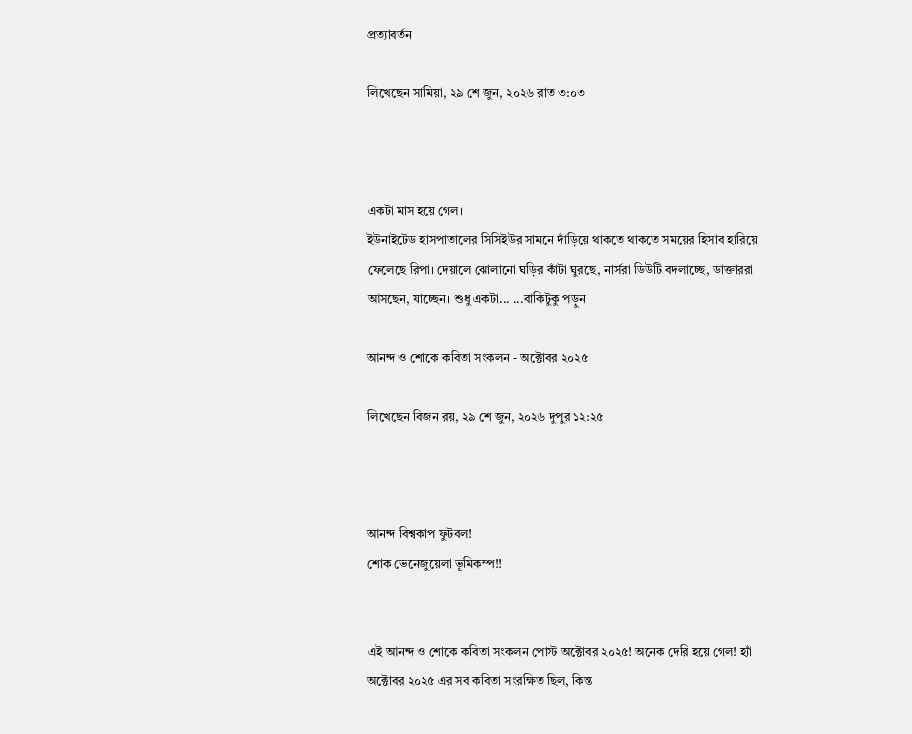প্রত্যাবর্তন

লিখেছেন সামিয়া, ২৯ শে জুন, ২০২৬ রাত ৩:০৩



একটা মাস হয়ে গেল।
ইউনাইটেড হাসপাতালের সিসিইউর সামনে দাঁড়িয়ে থাকতে থাকতে সময়ের হিসাব হারিয়ে ফেলেছে রিপা। দেয়ালে ঝোলানো ঘড়ির কাঁটা ঘুরছে, নার্সরা ডিউটি বদলাচ্ছে, ডাক্তাররা আসছেন, যাচ্ছেন। শুধু একটা... ...বাকিটুকু পড়ুন

আনন্দ ও শোকে কবিতা সংকলন - অক্টোবর ২০২৫

লিখেছেন বিজন রয়, ২৯ শে জুন, ২০২৬ দুপুর ১২:২৫



আনন্দ বিশ্বকাপ ফুটবল!
শোক ভেনেজুয়েলা ভূমিকম্প!!


এই আনন্দ ও শোকে কবিতা সংকলন পোস্ট অক্টোবর ২০২৫! অনেক দেরি হয়ে গেল! হ্যাঁ অক্টোবর ২০২৫ এর সব কবিতা সংরক্ষিত ছিল, কিন্ত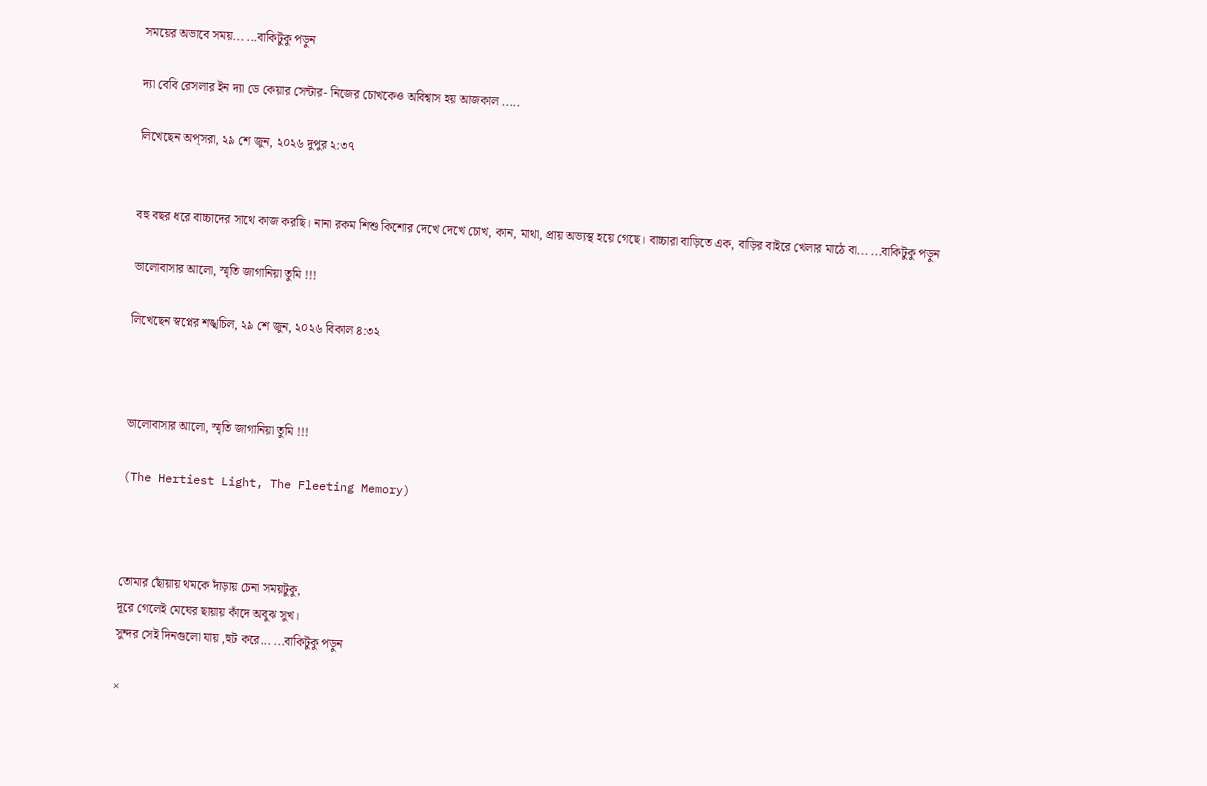সময়ের অভাবে সময়... ...বাকিটুকু পড়ুন

দ্যা বেবি রেসলার ইন দ্যা ডে কেয়ার সেন্টার- নিজের চোখকেও অবিশ্বাস হয় আজকাল .....

লিখেছেন অপ্‌সরা, ২৯ শে জুন, ২০২৬ দুপুর ২:৩৭


বহু বছর ধরে বাচ্চাদের সাথে কাজ করছি। নানা রকম শিশু কিশোর দেখে দেখে চোখ, কান, মাথা, প্রায় অভ্যস্থ হয়ে গেছে। বাচ্চারা বাড়িতে এক, বাড়ির বাইরে খেলার মাঠে বা... ...বাকিটুকু পড়ুন

ভালোবাসার আলো, স্মৃতি জাগানিয়া তুমি !!!

লিখেছেন স্বপ্নের শঙ্খচিল, ২৯ শে জুন, ২০২৬ বিকাল ৪:৩২



ভালোবাসার আলো, স্মৃতি জাগানিয়া তুমি !!!

(The Hertiest Light, The Fleeting Memory)



তোমার ছোঁয়ায় থমকে দাঁড়ায় চেনা সময়টুকু,
দূরে গেলেই মেঘের ছায়ায় কাঁদে অবুঝ সুখ।
সুন্দর সেই দিনগুলো যায় ,হুট করে... ...বাকিটুকু পড়ুন

×